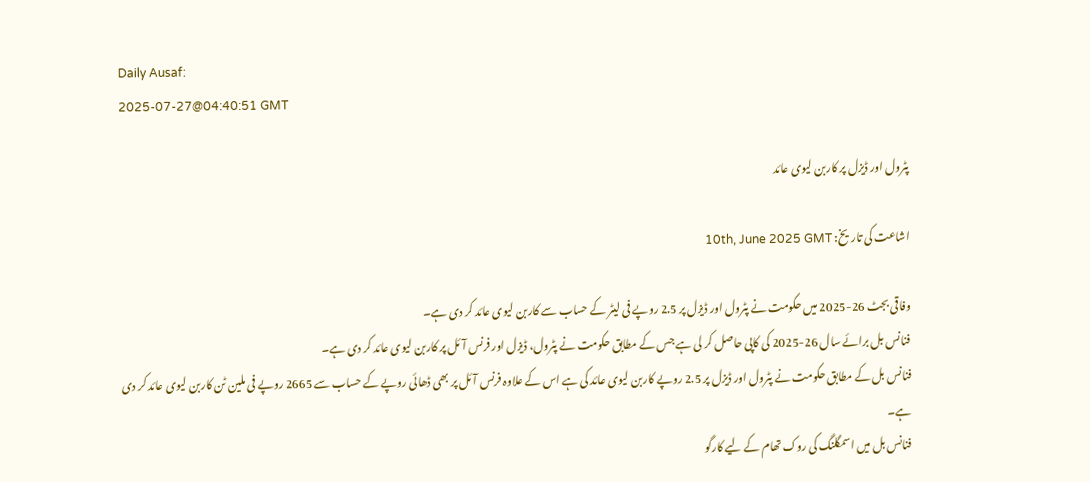Daily Ausaf:
2025-07-27@04:40:51 GMT

پٹرول اور ڈیزل پر کاربن لیوی عائد

اشاعت کی تاریخ: 10th, June 2025 GMT

وفاقی بجٹ 26-2025 میں حکومت نے پٹرول اور ڈیزل پر 2.5 روپے فی لیٹر کے حساب سے کاربن لیوی عائد کر دی ہے۔
فنانس بل برائے سال 26-2025 کی کاپی حاصل کر لی ہے جس کے مطابق حکومت نے پٹرول، ڈیزل اور فرنس آئل پر کاربن لیوی عائد کر دی ہے۔
فنانس بل کے مطابق حکومت نے پٹرول اور ڈیزل پر 2.5 روپے کاربن لیوی عائد کی ہے اس کے علاوہ فرنس آئل پر بھی ڈھائی روپے کے حساب سے 2665 روپے فی ملین ٹن کاربن لیوی عائد کر دی ہے۔
فنانس بل میں اسمگلنگ کی روک تھام کے لیے کارگو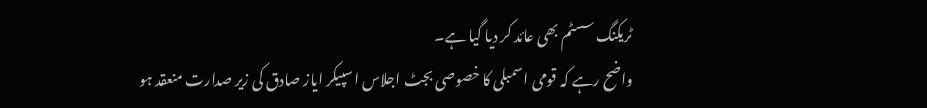ٹریکنگ سسٹم بھی عائد کر دیا گیا ہے۔
واضح رہے کہ قومی اسمبلی کا خصوصی بجٹ اجلاس اسپیکر ایاز صادق کی زیر صدارت منعقد ہو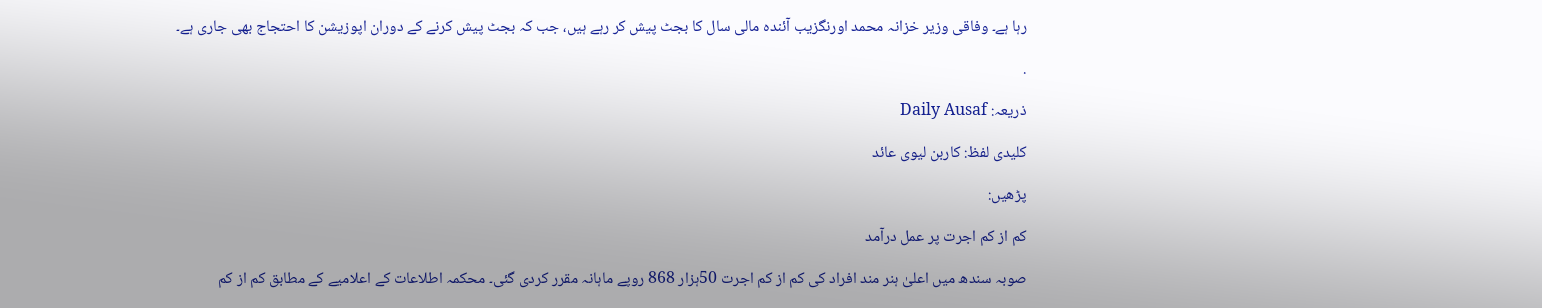رہا ہے۔ وفاقی وزیر خزانہ محمد اورنگزیب آئندہ مالی سال کا بجٹ پیش کر رہے ہیں، جب کہ بجٹ پیش کرنے کے دوران اپوزیشن کا احتجاج بھی جاری ہے۔

.

ذریعہ: Daily Ausaf

کلیدی لفظ: کاربن لیوی عائد

پڑھیں:

کم از کم اجرت پر عمل درآمد

صوبہ سندھ میں اعلیٰ ہنر مند افراد کی کم از کم اجرت 50ہزار 868 روپے ماہانہ مقرر کردی گئی۔ محکمہ اطلاعات کے اعلامیے کے مطابق کم از کم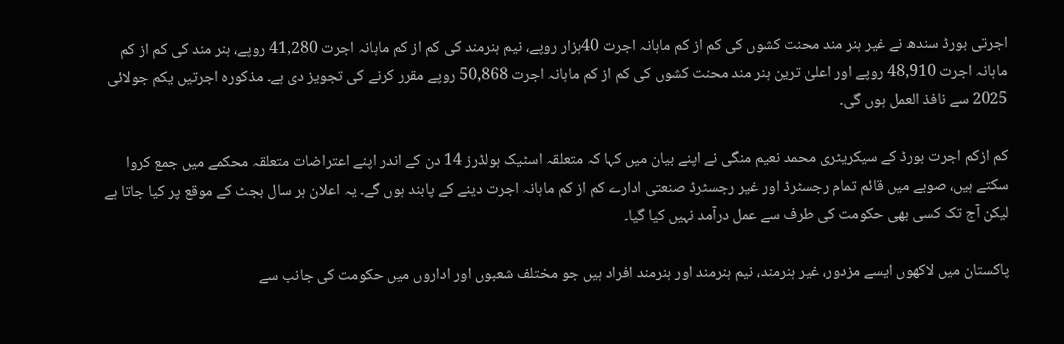اجرتی بورڈ سندھ نے غیر ہنر مند محنت کشوں کی کم از کم ماہانہ اجرت 40ہزار روپے، نیم ہنرمند کی کم از کم ماہانہ اجرت 41,280 روپے، ہنر مند کی کم از کم ماہانہ اجرت 48,910 روپے اور اعلیٰ ترین ہنر مند محنت کشوں کی کم از کم ماہانہ اجرت 50,868 روپے مقرر کرنے کی تجویز دی ہے۔ مذکورہ اجرتیں یکم جولائی 2025 سے نافذ العمل ہوں گی۔

کم ازکم اجرت بورڈ کے سیکریٹری محمد نعیم منگی نے اپنے بیان میں کہا کہ متعلقہ اسٹیک ہولڈرز 14 دن کے اندر اپنے اعتراضات متعلقہ محکمے میں جمع کروا سکتے ہیں، صوبے میں قائم تمام رجسٹرڈ اور غیر رجسٹرڈ صنعتی ادارے کم از کم ماہانہ اجرت دینے کے پابند ہوں گے۔ یہ اعلان ہر سال بجٹ کے موقع پر کیا جاتا ہے لیکن آج تک کسی بھی حکومت کی طرف سے عمل درآمد نہیں کیا گیا۔

پاکستان میں لاکھوں ایسے مزدور، غیر ہنرمند، نیم ہنرمند اور ہنرمند افراد ہیں جو مختلف شعبوں اور اداروں میں حکومت کی جانب سے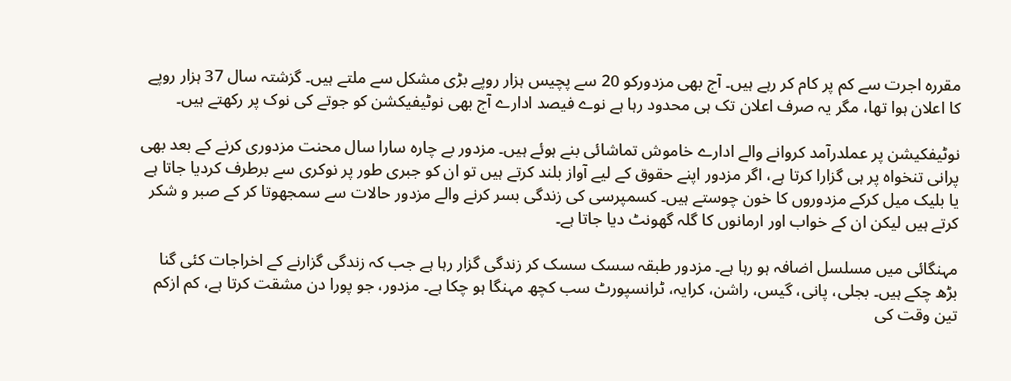مقررہ اجرت سے کم پر کام کر رہے ہیں۔ آج بھی مزدورکو 20 سے پچیس ہزار روپے بڑی مشکل سے ملتے ہیں۔ گزشتہ سال 37 ہزار روپے کا اعلان ہوا تھا، مگر یہ صرف اعلان تک ہی محدود رہا ہے نوے فیصد ادارے آج بھی نوٹیفیکشن کو جوتے کی نوک پر رکھتے ہیں۔

نوٹیفکیشن پر عملدرآمد کروانے والے ادارے خاموش تماشائی بنے ہوئے ہیں۔ مزدور بے چارہ سارا سال محنت مزدوری کرنے کے بعد بھی پرانی تنخواہ پر ہی گزارا کرتا ہے، اگر مزدور اپنے حقوق کے لیے آواز بلند کرتے ہیں تو ان کو جبری طور پر نوکری سے برطرف کردیا جاتا ہے یا بلیک میل کرکے مزدوروں کا خون چوستے ہیں۔ کسمپرسی کی زندگی بسر کرنے والے مزدور حالات سے سمجھوتا کر کے صبر و شکر کرتے ہیں لیکن ان کے خواب اور ارمانوں کا گلہ گھونٹ دیا جاتا ہے۔

مہنگائی میں مسلسل اضافہ ہو رہا ہے۔ مزدور طبقہ سسک سسک کر زندگی گزار رہا ہے جب کہ زندگی گزارنے کے اخراجات کئی گنا بڑھ چکے ہیں۔ بجلی، پانی، گیس، راشن، کرایہ، ٹرانسپورٹ سب کچھ مہنگا ہو چکا ہے۔ مزدور، جو پورا دن مشقت کرتا ہے، کم ازکم تین وقت کی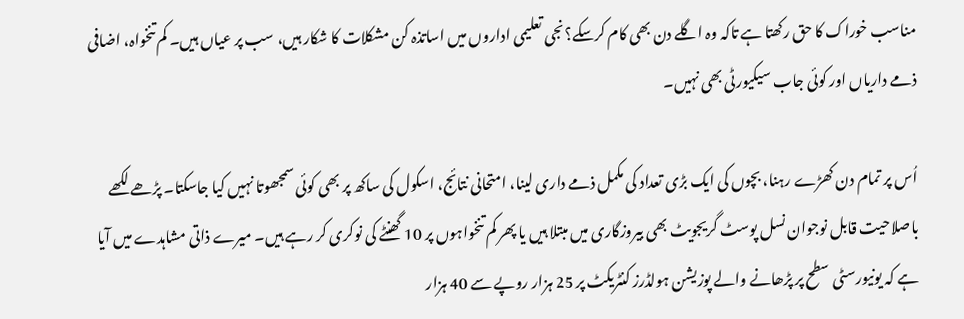مناسب خوراک کا حق رکھتا ہے تاکہ وہ اگلے دن بھی کام کرسکے؟نجی تعلیمی اداروں میں اساتذہ کن مشکلات کا شکار ہیں، سب پر عیاں ہیں۔ کم تنخواہ، اضافی ذمے داریاں اور کوئی جاب سیکیورٹی بھی نہیں۔

اُس پر تمام دن کھڑے رہنا، بچوں کی ایک بڑی تعداد کی مکمل ذمے داری لینا، امتحانی نتائج، اسکول کی ساکھ پر بھی کوئی سمجھوتا نہیں کیا جاسکتا۔ پڑھے لکھے باصلاحیت قابل نوجوان نسل پوسٹ گریجویٹ بھی بیروزگاری میں مبتلا ہیں یا پھر کم تنخواہوں پر 10 گھنٹے کی نوکری کر رہے ہیں۔ میرے ذاتی مشاہدے میں آیا ہے کہ یونیورسٹی سطح پر پڑھانے والے پوزیشن ہولڈرز کنٹریکٹ پر 25 ہزار روپے سے 40 ہزار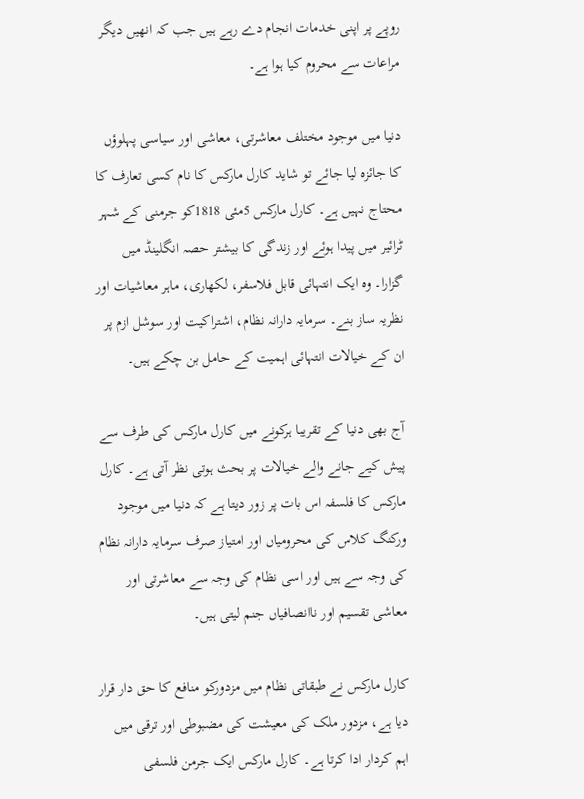روپے پر اپنی خدمات انجام دے رہے ہیں جب کہ انھیں دیگر مراعات سے محروم کیا ہوا ہے۔

دنیا میں موجود مختلف معاشرتی، معاشی اور سیاسی پہلوؤں کا جائزہ لیا جائے تو شاید کارل مارکس کا نام کسی تعارف کا محتاج نہیں ہے۔ کارل مارکس 5مئی 1818کو جرمنی کے شہر ٹرائیر میں پیدا ہوئے اور زندگی کا بیشتر حصہ انگلینڈ میں گزارا۔ وہ ایک انتہائی قابل فلاسفر، لکھاری، ماہر معاشیات اور نظریہ ساز بنے۔ سرمایہ دارانہ نظام، اشتراکیت اور سوشل ازم پر ان کے خیالات انتہائی اہمیت کے حامل بن چکے ہیں۔

آج بھی دنیا کے تقریبا ہرکونے میں کارل مارکس کی طرف سے پیش کیے جانے والے خیالات پر بحث ہوتی نظر آتی ہے۔ کارل مارکس کا فلسفہ اس بات پر زور دیتا ہے کہ دنیا میں موجود ورکنگ کلاس کی محرومیاں اور امتیاز صرف سرمایہ دارانہ نظام کی وجہ سے ہیں اور اسی نظام کی وجہ سے معاشرتی اور معاشی تقسیم اور ناانصافیاں جنم لیتی ہیں۔

کارل مارکس نے طبقاتی نظام میں مزدورکو منافع کا حق دار قرار دیا ہے، مزدور ملک کی معیشت کی مضبوطی اور ترقی میں اہم کردار ادا کرتا ہے۔ کارل مارکس ایک جرمن فلسفی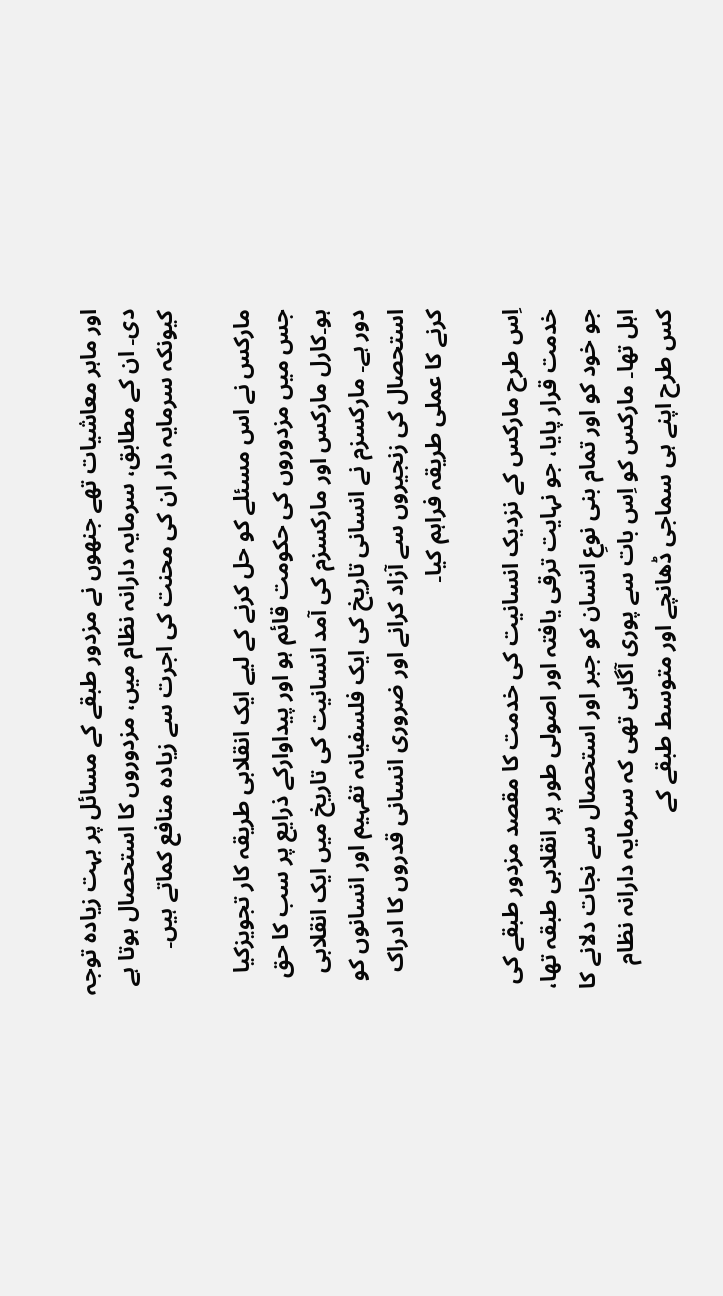اور ماہر معاشیات تھے جنھوں نے مزدور طبقے کے مسائل پر بہت زیادہ توجہ دی۔ ان کے مطابق، سرمایہ دارانہ نظام میں، مزدوروں کا استحصال ہوتا ہے کیونکہ سرمایہ دار ان کی محنت کی اجرت سے زیادہ منافع کماتے ہیں۔

مارکس نے اس مسئلے کو حل کرنے کے لیے ایک انقلابی طریقہ کار تجویزکیا جس میں مزدوروں کی حکومت قائم ہو اور پیداوارکے ذرایع پر سب کا حق ہو۔کارل مارکس اور مارکسزم کی آمد انسانیت کی تاریخ میں ایک انقلابی دور ہے۔ مارکسزم نے انسانی تاریخ کی ایک فلسفیانہ تفہیم اور انسانوں کو استحصال کی زنجیروں سے آزاد کرانے اور ضروری انسانی قدروں کا ادراک کرنے کا عملی طریقہ فراہم کیا۔

اِس طرح مارکس کے نزدیک انسانیت کی خدمت کا مقصد مزدور طبقے کی خدمت قرار پایا، جو نہایت ترقی یافتہ اور اصولی طور پر انقلابی طبقہ تھا، جو خود کو اور تمام بنی نوعِ انسان کو جبر اور استحصال سے نجات دلانے کا اہل تھا۔ مارکس کو اِس بات سے پوری آگاہی تھی کہ سرمایہ دارانہ نظام کس طرح اپنے ہی سماجی ڈھانچے اور متوسط طبقے کے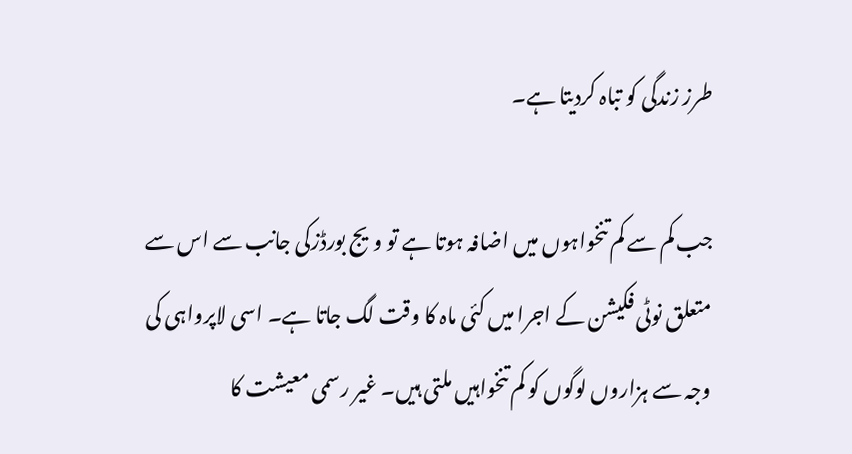طرز زندگی کو تباہ کردیتا ہے۔

جب کم سے کم تنخواہوں میں اضافہ ہوتا ہے تو ویج بورڈزکی جانب سے اس سے متعلق نوٹی فکیشن کے اجرا میں کئی ماہ کا وقت لگ جاتا ہے۔ اسی لاپرواہی کی وجہ سے ہزاروں لوگوں کو کم تنخواہیں ملتی ہیں۔ غیر رسمی معیشت کا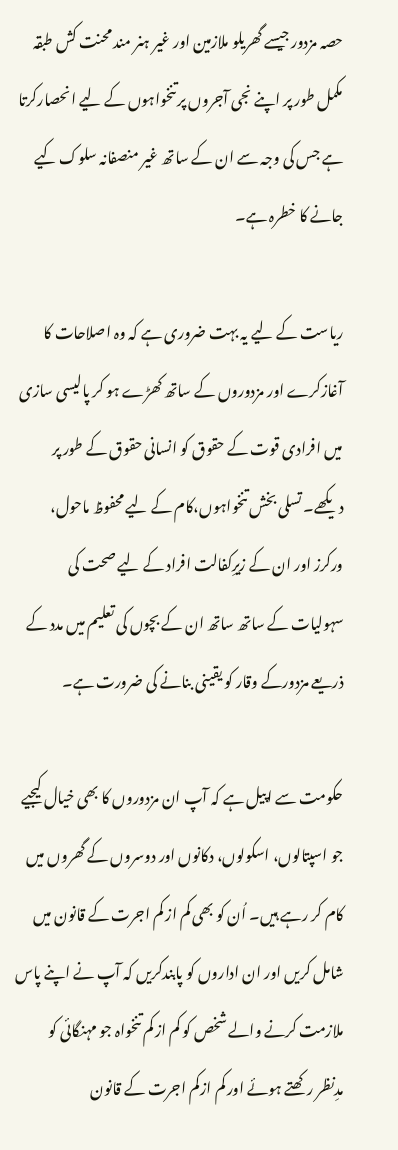حصہ مزدور جیسے گھریلو ملازمین اور غیر ہنر مند محنت کش طبقہ مکمل طور پر اپنے نجی آجروں پر تنخواہوں کے لیے انحصارکرتا ہے جس کی وجہ سے ان کے ساتھ غیر منصفانہ سلوک کیے جانے کا خطرہ ہے۔

ریاست کے لیے یہ بہت ضروری ہے کہ وہ اصلاحات کا آغازکرے اور مزدوروں کے ساتھ کھڑے ہو کر پالیسی سازی میں افرادی قوت کے حقوق کو انسانی حقوق کے طور پر دیکھے۔ تسلی بخش تنخواہوں،کام کے لیے محفوظ ماحول، ورکرز اور ان کے زیرِکفالت افراد کے لیے صحت کی سہولیات کے ساتھ ساتھ ان کے بچوں کی تعلیم میں مدد کے ذریعے مزدورکے وقار کو یقینی بنانے کی ضرورت ہے۔

حکومت سے اپیل ہے کہ آپ ان مزدوروں کا بھی خیال کیجیے جو اسپتالوں، اسکولوں، دکانوں اور دوسروں کے گھروں میں کام کر رہے ہیں۔ اُن کو بھی کم از کم اجرت کے قانون میں شامل کریں اور ان اداروں کو پابندکریں کہ آپ نے اپنے پاس ملازمت کرنے والے شخص کو کم از کم تنخواہ جو مہنگائی کو مدِنظر رکھتے ہوئے اور کم ازکم اجرت کے قانون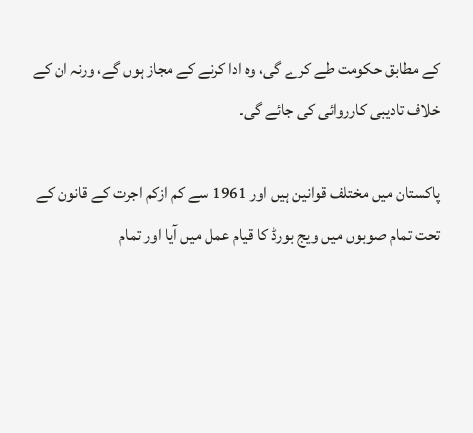کے مطابق حکومت طے کرے گی، وہ ادا کرنے کے مجاز ہوں گے، ورنہ ان کے خلاف تادیبی کارروائی کی جائے گی۔

پاکستان میں مختلف قوانین ہیں اور 1961 سے کم ازکم اجرت کے قانون کے تحت تمام صوبوں میں ویج بورڈ کا قیام عمل میں آیا اور تمام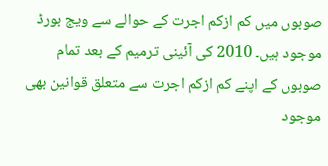صوبوں میں کم ازکم اجرت کے حوالے سے ویج بورڈ موجود ہیں۔ 2010 کی آئینی ترمیم کے بعد تمام صوبوں کے اپنے کم ازکم اجرت سے متعلق قوانین بھی موجود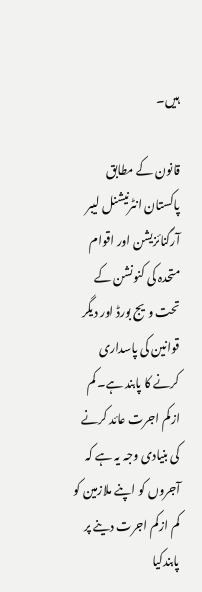ہیں۔

قانون کے مطابق پاکستان انٹرنیشنل لیبر آرگنائزیشن اور اقوام متحدہ کی کنونشن کے تحت ویج بورڈ اور دیگر قوانین کی پاسداری کرنے کا پابند ہے۔ کم ازکم اجرت عائد کرنے کی بنیادی وجہ یہ ہے کہ آجروں کو اپنے ملازمین کو کم ازکم اجرت دینے پر پابندکیا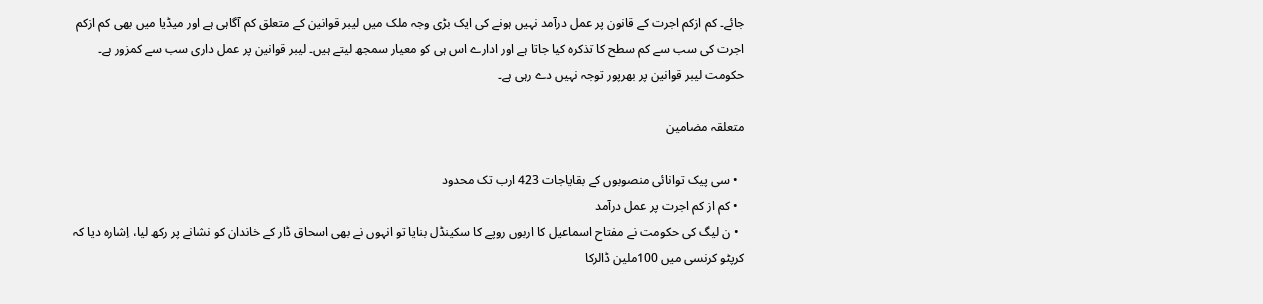جائے۔ کم ازکم اجرت کے قانون پر عمل درآمد نہیں ہونے کی ایک بڑی وجہ ملک میں لیبر قوانین کے متعلق کم آگاہی ہے اور میڈیا میں بھی کم ازکم اجرت کی سب سے کم سطح کا تذکرہ کیا جاتا ہے اور ادارے اس ہی کو معیار سمجھ لیتے ہیں۔ لیبر قوانین پر عمل داری سب سے کمزور ہے۔ حکومت لیبر قوانین پر بھرپور توجہ نہیں دے رہی ہے۔

متعلقہ مضامین

  • سی پیک توانائی منصوبوں کے بقایاجات 423 ارب تک محدود
  • کم از کم اجرت پر عمل درآمد
  • ن لیگ کی حکومت نے مفتاح اسماعیل کا اربوں روپے کا سکینڈل بنایا تو انہوں نے بھی اسحاق ڈار کے خاندان کو نشانے پر رکھ لیا، اِشارہ دیا کہ   کرپٹو کرنسی میں 100ملین ڈالرکا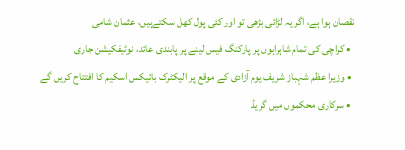نقصان ہوا ہے، اگر یہ لڑائی بڑھی تو اور کئی پول کھل سکتےہیں، عثمان شامی
  • کراچی کی تمام شاہراہوں پر پارکنگ فیس لینے پر پابندی عائد، نوٹیفکیشن جاری
  • وزیرا عظم شہباز شریف یوم آزادی کے موقع پر الیکٹرک بائیکس اسکیم کا افتتاح کریں گے
  • سرکاری محکموں میں گریڈ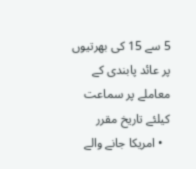5 سے 15 کی بھرتیوں پر عائد پابندی کے معاملے پر سماعت کیلئے تاریخ مقرر
  • امریکا جانے والے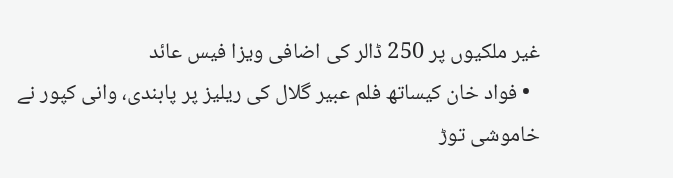غیر ملکیوں پر 250 ڈالر کی اضافی ویزا فیس عائد
  • فواد خان کیساتھ فلم عبیر گلال کی ریلیز پر پابندی، وانی کپور نے خاموشی توڑ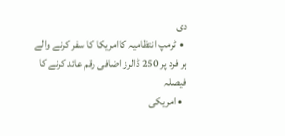دی
  • ٹرمپ انتظامیہ کاامریکا کا سفر کرنے والے ہر فرد پر 250 ڈالرز اضافی رقم عائد کرنے کا فیصلہ
  • امریکی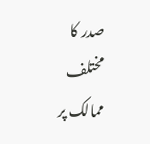صدر کا مختلف ممالک پر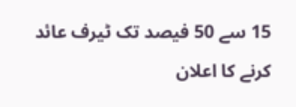15 سے 50 فیصد تک ٹیرف عائد کرنے کا اعلان